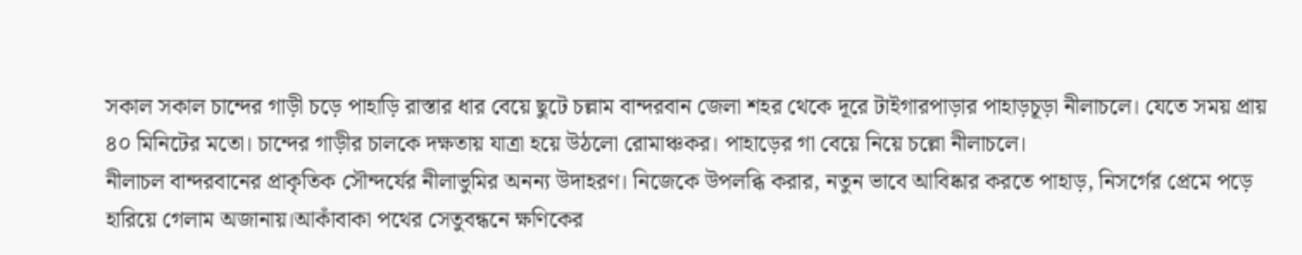সকাল সকাল চান্দের গাড়ী চড়ে পাহাড়ি রাস্তার ধার বেয়ে ছুটে চল্লাম বান্দরবান জেলা শহর থেকে দূরে টাইগারপাড়ার পাহাড়চূড়া নীলাচলে। যেতে সময় প্রায় ৪০ মিনিটের মতো। চান্দের গাড়ীর চালকে দক্ষতায় যাত্রা হয়ে উঠলো রোমাঞ্চকর। পাহাড়ের গা বেয়ে নিয়ে চল্লো নীলাচলে।
নীলাচল বান্দরবানের প্রাকৃতিক সৌন্দর্যের নীলাভুমির অনন্য উদাহরণ। নিজেকে উপলব্ধি করার, নতুন ভাবে আবিষ্কার করতে পাহাড়, নিসর্গের প্রেমে পড়ে হারিয়ে গেলাম অজানায়।আকাঁবাকা পথের সেতুবন্ধনে ক্ষণিকের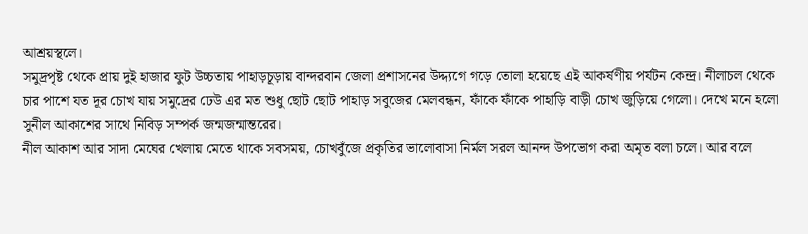আশ্রয়স্থলে।
সমুদ্রপৃষ্ট থেকে প্রায় দুই হাজার ফুট উচ্চতায় পাহাড়চূড়ায় বান্দরবান জেলা প্রশাসনের উদ্দ্যগে গড়ে তোলা হয়েছে এই আকর্ষণীয় পর্যটন কেন্দ্র। নীলাচল থেকে চার পাশে যত দূর চোখ যায় সমুদ্রের ঢেউ এর মত শুধু ছোট ছোট পাহাড় সবুজের মেলবন্ধন, ফাঁকে ফাঁকে পাহাড়ি বাড়ী চোখ জুড়িয়ে গেলো। দেখে মনে হলো সুনীল আকাশের সাথে নিবিড় সম্পর্ক জন্মজন্মান্তরের।
নীল আকাশ আর সাদা মেঘের খেলায় মেতে থাকে সবসময়, চোখবুঁজে প্রকৃতির ভালোবাসা নির্মল সরল আনন্দ উপভোগ করা অমৃত বলা চলে। আর বলে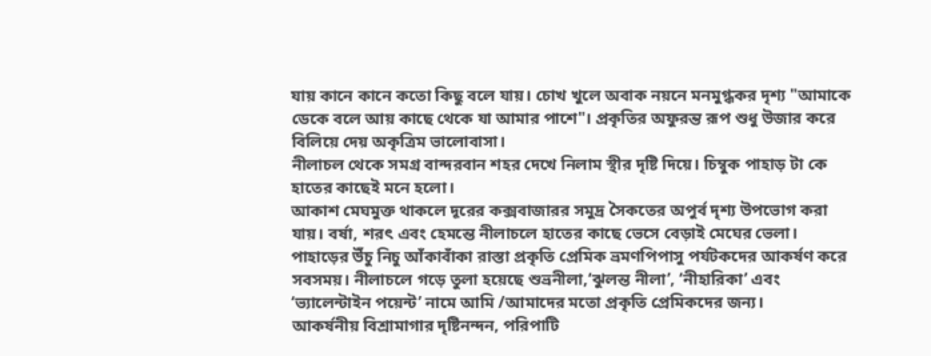যায় কানে কানে কতো কিছু বলে যায়। চোখ খুলে অবাক নয়নে মনমুগ্ধকর দৃশ্য "আমাকে ডেকে বলে আয় কাছে থেকে যা আমার পাশে"। প্রকৃতির অফুরন্ত রূপ শুধু উজার করে বিলিয়ে দেয় অকৃত্রিম ভালোবাসা।
নীলাচল থেকে সমগ্র বান্দরবান শহর দেখে নিলাম স্থীর দৃষ্টি দিয়ে। চিম্বুক পাহাড় টা কে হাতের কাছেই মনে হলো।
আকাশ মেঘমুক্ত থাকলে দূরের কক্সবাজারর সমুদ্র সৈকতের অপুর্ব দৃশ্য উপভোগ করা যায়। বর্ষা, শরৎ এবং হেমন্তে নীলাচলে হাতের কাছে ভেসে বেড়াই মেঘের ভেলা।
পাহাড়ের উঁচু নিচু আঁকাবাঁকা রাস্তা প্রকৃতি প্রেমিক ভ্রমণপিপাসু পর্যটকদের আকর্ষণ করে সবসময়। নীলাচলে গড়ে তুলা হয়েছে শুভ্রনীলা,‘ঝুলন্ত নীলা’, ‘নীহারিকা’ এবং ‘ভ্যালেন্টাইন পয়েন্ট’ নামে আমি /আমাদের মতো প্রকৃতি প্রেমিকদের জন্য।
আকর্ষনীয় বিশ্রামাগার দৃষ্টিনন্দন, পরিপাটি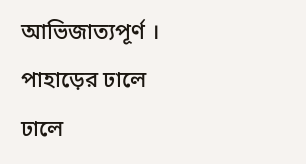আভিজাত্যপূর্ণ । পাহাড়ের ঢালে ঢালে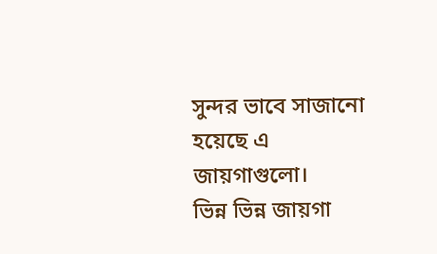সুন্দর ভাবে সাজানো হয়েছে এ জায়গাগুলো।
ভিন্ন ভিন্ন জায়গা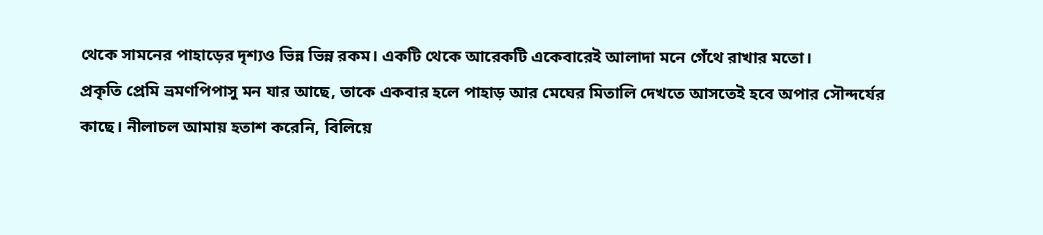থেকে সামনের পাহাড়ের দৃশ্যও ভিন্ন ভিন্ন রকম। একটি থেকে আরেকটি একেবারেই আলাদা মনে গেঁথে রাখার মতো।
প্রকৃতি প্রেমি ভ্রমণপিপাসু মন যার আছে, তাকে একবার হলে পাহাড় আর মেঘের মিতালি দেখতে আসতেই হবে অপার সৌন্দর্যের কাছে। নীলাচল আমায় হতাশ করেনি, বিলিয়ে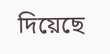দিয়েছে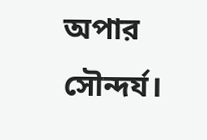অপার সৌন্দর্য।